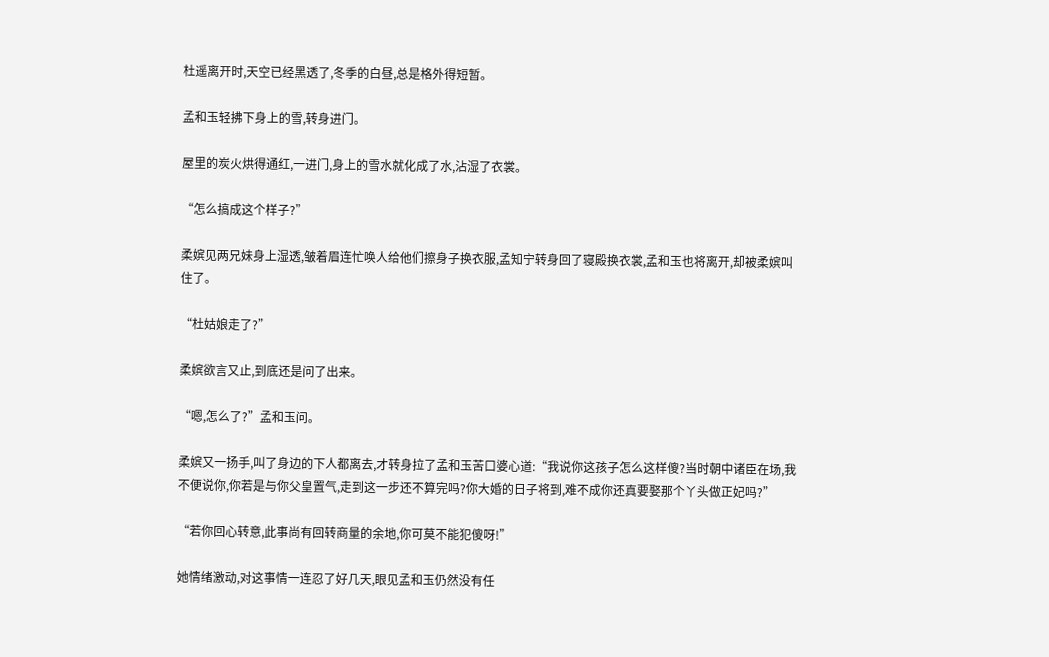杜遥离开时,天空已经黑透了,冬季的白昼,总是格外得短暂。

孟和玉轻拂下身上的雪,转身进门。

屋里的炭火烘得通红,一进门,身上的雪水就化成了水,沾湿了衣裳。

“怎么搞成这个样子?”

柔嫔见两兄妹身上湿透,皱着眉连忙唤人给他们擦身子换衣服,孟知宁转身回了寝殿换衣裳,孟和玉也将离开,却被柔嫔叫住了。

“杜姑娘走了?”

柔嫔欲言又止,到底还是问了出来。

“嗯,怎么了?”孟和玉问。

柔嫔又一扬手,叫了身边的下人都离去,才转身拉了孟和玉苦口婆心道:“我说你这孩子怎么这样傻?当时朝中诸臣在场,我不便说你,你若是与你父皇置气,走到这一步还不算完吗?你大婚的日子将到,难不成你还真要娶那个丫头做正妃吗?”

“若你回心转意,此事尚有回转商量的余地,你可莫不能犯傻呀!”

她情绪激动,对这事情一连忍了好几天,眼见孟和玉仍然没有任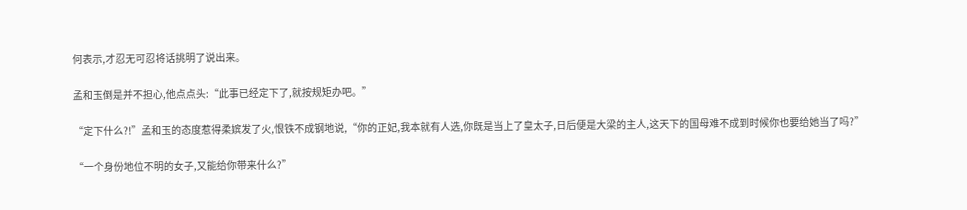何表示,才忍无可忍将话挑明了说出来。

孟和玉倒是并不担心,他点点头:“此事已经定下了,就按规矩办吧。”

“定下什么?!”孟和玉的态度惹得柔嫔发了火,恨铁不成钢地说,“你的正妃,我本就有人选,你既是当上了皇太子,日后便是大梁的主人,这天下的国母难不成到时候你也要给她当了吗?”

“一个身份地位不明的女子,又能给你带来什么?”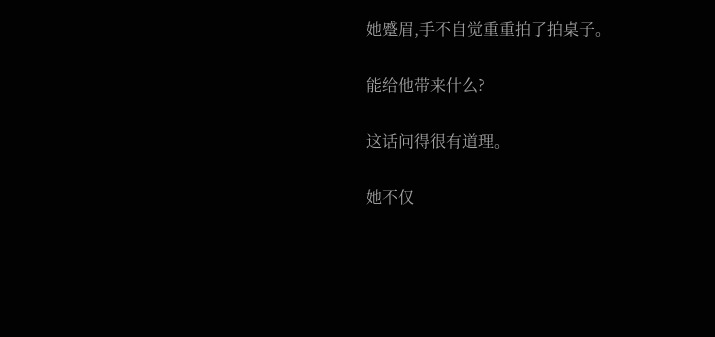她蹙眉,手不自觉重重拍了拍桌子。

能给他带来什么?

这话问得很有道理。

她不仅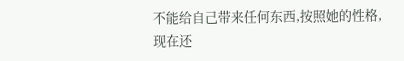不能给自己带来任何东西,按照她的性格,现在还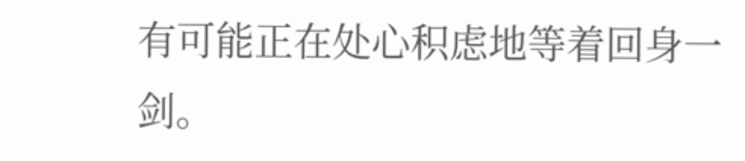有可能正在处心积虑地等着回身一剑。